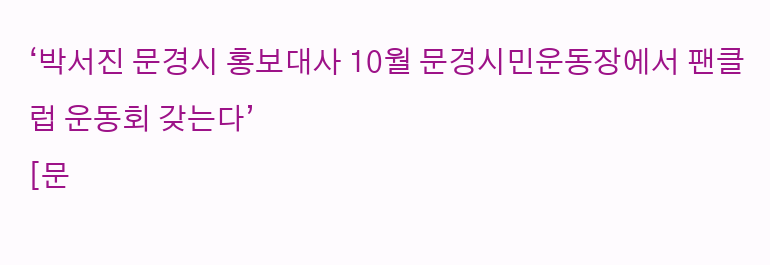‘박서진 문경시 홍보대사 10월 문경시민운동장에서 팬클럽 운동회 갖는다’
[문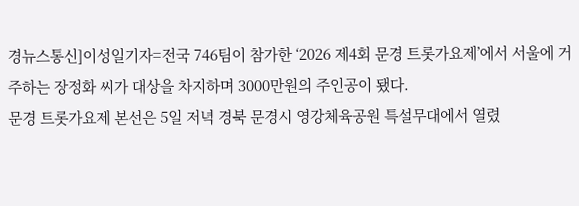경뉴스통신]이성일기자=전국 746팀이 참가한 ‘2026 제4회 문경 트롯가요제’에서 서울에 거주하는 장정화 씨가 대상을 차지하며 3000만원의 주인공이 됐다.
문경 트롯가요제 본선은 5일 저녁 경북 문경시 영강체육공원 특설무대에서 열렸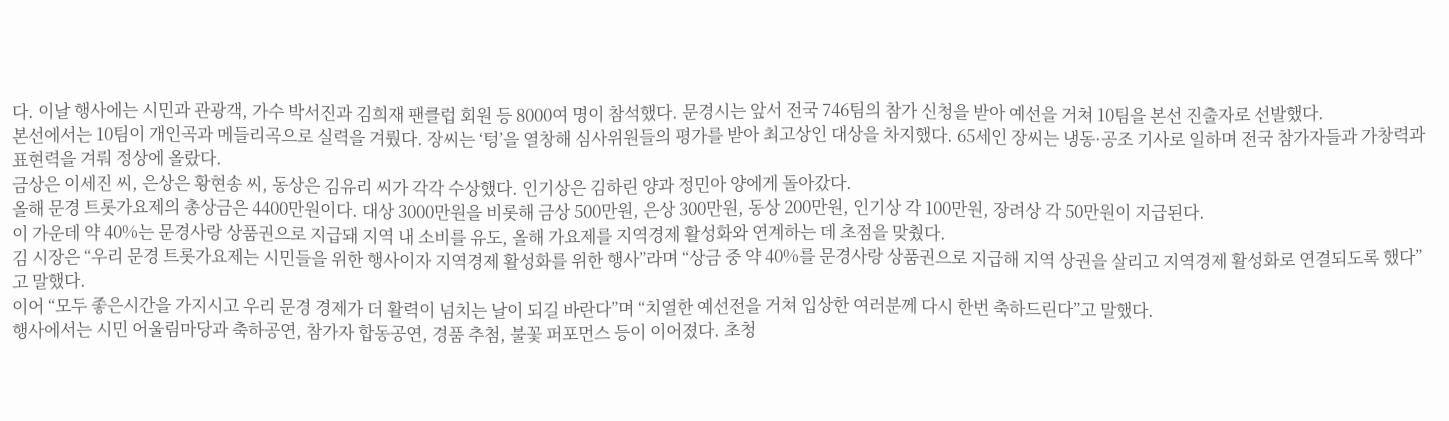다. 이날 행사에는 시민과 관광객, 가수 박서진과 김희재 팬클럽 회원 등 8000여 명이 참석했다. 문경시는 앞서 전국 746팀의 참가 신청을 받아 예선을 거쳐 10팀을 본선 진출자로 선발했다.
본선에서는 10팀이 개인곡과 메들리곡으로 실력을 겨뤘다. 장씨는 ‘텅’을 열창해 심사위원들의 평가를 받아 최고상인 대상을 차지했다. 65세인 장씨는 냉동·공조 기사로 일하며 전국 참가자들과 가창력과 표현력을 겨뤄 정상에 올랐다.
금상은 이세진 씨, 은상은 황현송 씨, 동상은 김유리 씨가 각각 수상했다. 인기상은 김하린 양과 정민아 양에게 돌아갔다.
올해 문경 트롯가요제의 총상금은 4400만원이다. 대상 3000만원을 비롯해 금상 500만원, 은상 300만원, 동상 200만원, 인기상 각 100만원, 장려상 각 50만원이 지급된다.
이 가운데 약 40%는 문경사랑 상품권으로 지급돼 지역 내 소비를 유도, 올해 가요제를 지역경제 활성화와 연계하는 데 초점을 맞췄다.
김 시장은 “우리 문경 트롯가요제는 시민들을 위한 행사이자 지역경제 활성화를 위한 행사”라며 “상금 중 약 40%를 문경사랑 상품권으로 지급해 지역 상권을 살리고 지역경제 활성화로 연결되도록 했다”고 말했다.
이어 “모두 좋은시간을 가지시고 우리 문경 경제가 더 활력이 넘치는 날이 되길 바란다”며 “치열한 예선전을 거쳐 입상한 여러분께 다시 한번 축하드린다”고 말했다.
행사에서는 시민 어울림마당과 축하공연, 참가자 합동공연, 경품 추첨, 불꽃 퍼포먼스 등이 이어졌다. 초청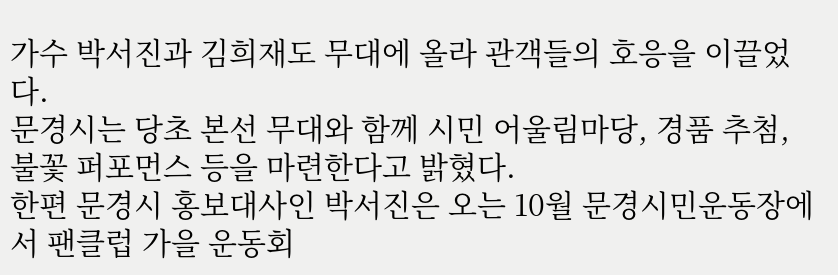가수 박서진과 김희재도 무대에 올라 관객들의 호응을 이끌었다.
문경시는 당초 본선 무대와 함께 시민 어울림마당, 경품 추첨, 불꽃 퍼포먼스 등을 마련한다고 밝혔다.
한편 문경시 홍보대사인 박서진은 오는 10월 문경시민운동장에서 팬클럽 가을 운동회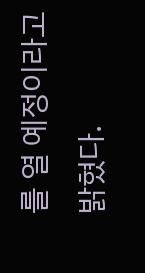를 열 예정이라고 밝혔다.